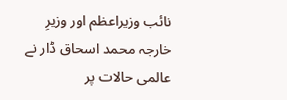نائب وزیراعظم اور وزیرِ خارجہ محمد اسحاق ڈار نے عالمی حالات پر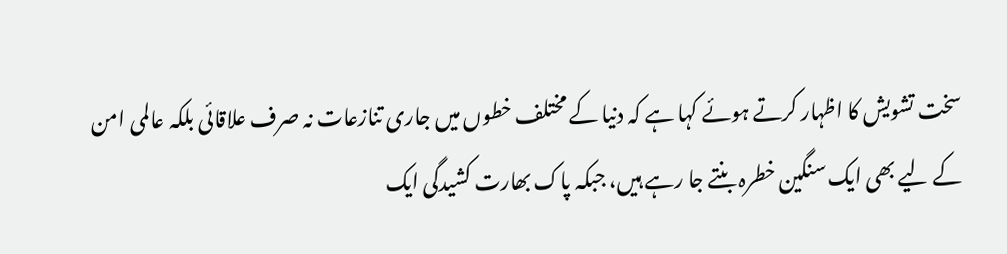سخت تشویش کا اظہار کرتے ہوئے کہا ہے کہ دنیا کے مختلف خطوں میں جاری تنازعات نہ صرف علاقائی بلکہ عالمی امن کے لیے بھی ایک سنگین خطرہ بنتے جا رہے ہیں، جبکہ پاک بھارت کشیدگی ایک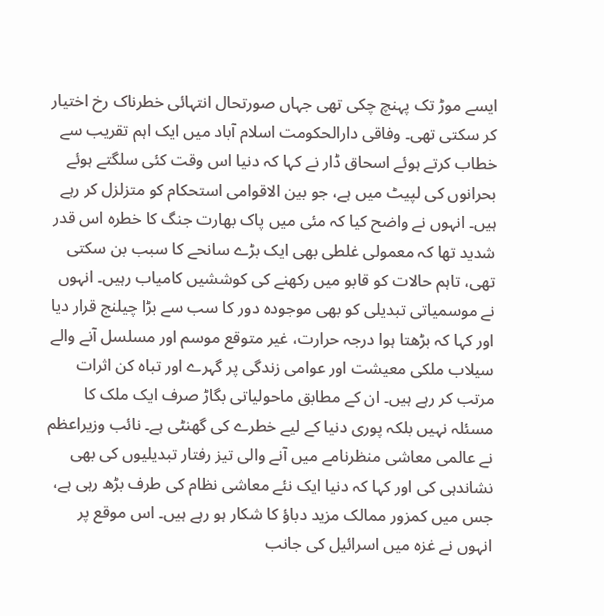ایسے موڑ تک پہنچ چکی تھی جہاں صورتحال انتہائی خطرناک رخ اختیار کر سکتی تھی۔ وفاقی دارالحکومت اسلام آباد میں ایک اہم تقریب سے خطاب کرتے ہوئے اسحاق ڈار نے کہا کہ دنیا اس وقت کئی سلگتے ہوئے بحرانوں کی لپیٹ میں ہے، جو بین الاقوامی استحکام کو متزلزل کر رہے ہیں۔ انہوں نے واضح کیا کہ مئی میں پاک بھارت جنگ کا خطرہ اس قدر شدید تھا کہ معمولی غلطی بھی ایک بڑے سانحے کا سبب بن سکتی تھی، تاہم حالات کو قابو میں رکھنے کی کوششیں کامیاب رہیں۔ انہوں نے موسمیاتی تبدیلی کو بھی موجودہ دور کا سب سے بڑا چیلنج قرار دیا اور کہا کہ بڑھتا ہوا درجہ حرارت، غیر متوقع موسم اور مسلسل آنے والے سیلاب ملکی معیشت اور عوامی زندگی پر گہرے اور تباہ کن اثرات مرتب کر رہے ہیں۔ ان کے مطابق ماحولیاتی بگاڑ صرف ایک ملک کا مسئلہ نہیں بلکہ پوری دنیا کے لیے خطرے کی گھنٹی ہے۔ نائب وزیراعظم نے عالمی معاشی منظرنامے میں آنے والی تیز رفتار تبدیلیوں کی بھی نشاندہی کی اور کہا کہ دنیا ایک نئے معاشی نظام کی طرف بڑھ رہی ہے، جس میں کمزور ممالک مزید دباؤ کا شکار ہو رہے ہیں۔ اس موقع پر انہوں نے غزہ میں اسرائیل کی جانب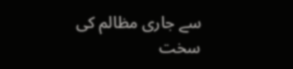سے جاری مظالم کی سخت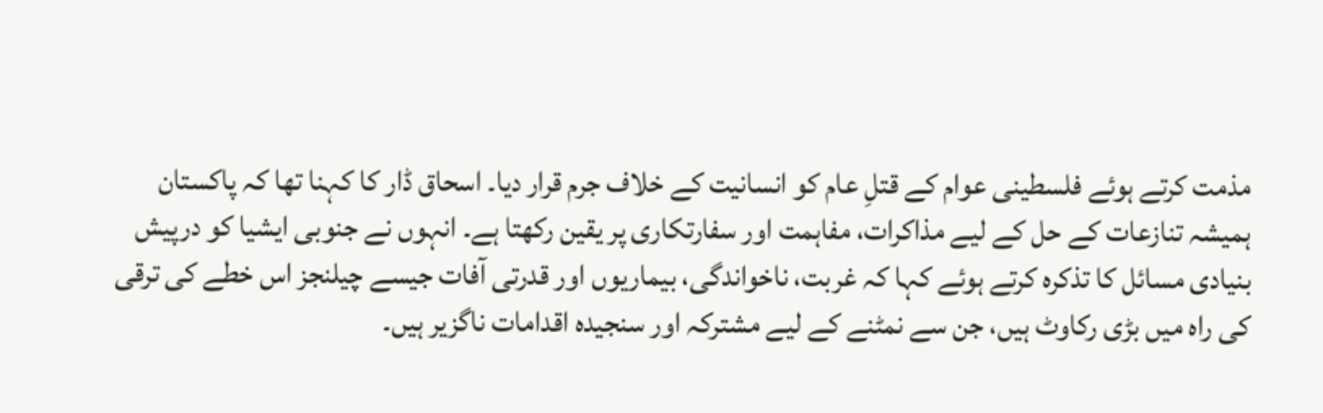مذمت کرتے ہوئے فلسطینی عوام کے قتلِ عام کو انسانیت کے خلاف جرم قرار دیا۔ اسحاق ڈار کا کہنا تھا کہ پاکستان ہمیشہ تنازعات کے حل کے لیے مذاکرات، مفاہمت اور سفارتکاری پر یقین رکھتا ہے۔ انہوں نے جنوبی ایشیا کو درپیش بنیادی مسائل کا تذکرہ کرتے ہوئے کہا کہ غربت، ناخواندگی، بیماریوں اور قدرتی آفات جیسے چیلنجز اس خطے کی ترقی کی راہ میں بڑی رکاوٹ ہیں، جن سے نمٹنے کے لیے مشترکہ اور سنجیدہ اقدامات ناگزیر ہیں۔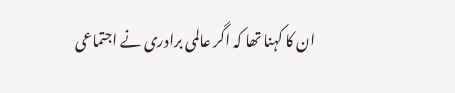ان کا کہنا تھا کہ اگر عالمی برادری نے اجتماعی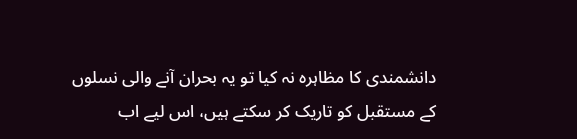دانشمندی کا مظاہرہ نہ کیا تو یہ بحران آنے والی نسلوں کے مستقبل کو تاریک کر سکتے ہیں، اس لیے اب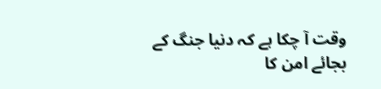وقت آ چکا ہے کہ دنیا جنگ کے بجائے امن کا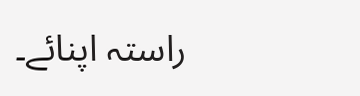راستہ اپنائے۔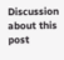Discussion about this post